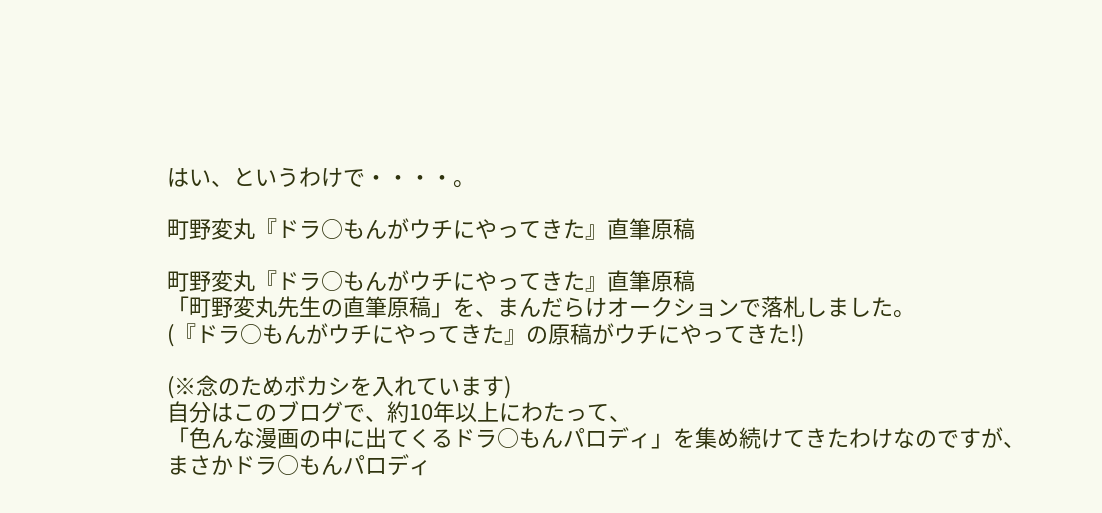はい、というわけで・・・・。

町野変丸『ドラ○もんがウチにやってきた』直筆原稿

町野変丸『ドラ○もんがウチにやってきた』直筆原稿
「町野変丸先生の直筆原稿」を、まんだらけオークションで落札しました。
(『ドラ○もんがウチにやってきた』の原稿がウチにやってきた!)

(※念のためボカシを入れています)
自分はこのブログで、約10年以上にわたって、
「色んな漫画の中に出てくるドラ○もんパロディ」を集め続けてきたわけなのですが、
まさかドラ○もんパロディ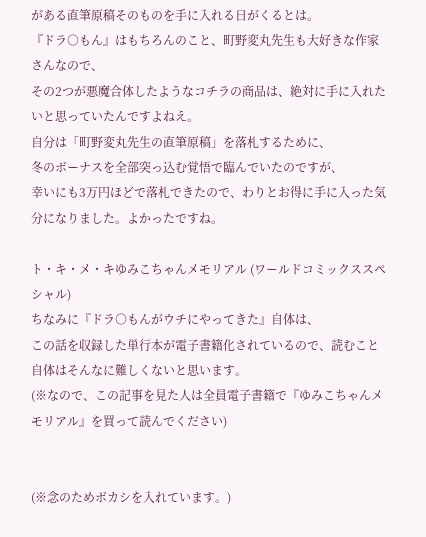がある直筆原稿そのものを手に入れる日がくるとは。
『ドラ○もん』はもちろんのこと、町野変丸先生も大好きな作家さんなので、
その2つが悪魔合体したようなコチラの商品は、絶対に手に入れたいと思っていたんですよねえ。
自分は「町野変丸先生の直筆原稿」を落札するために、
冬のボーナスを全部突っ込む覚悟で臨んでいたのですが、
幸いにも3万円ほどで落札できたので、わりとお得に手に入った気分になりました。よかったですね。

ト・キ・メ・キゆみこちゃんメモリアル (ワールドコミックススペシャル)
ちなみに『ドラ○もんがウチにやってきた』自体は、
この話を収録した単行本が電子書籍化されているので、読むこと自体はそんなに難しくないと思います。
(※なので、この記事を見た人は全員電子書籍で『ゆみこちゃんメモリアル』を買って読んでください)


(※念のためボカシを入れています。)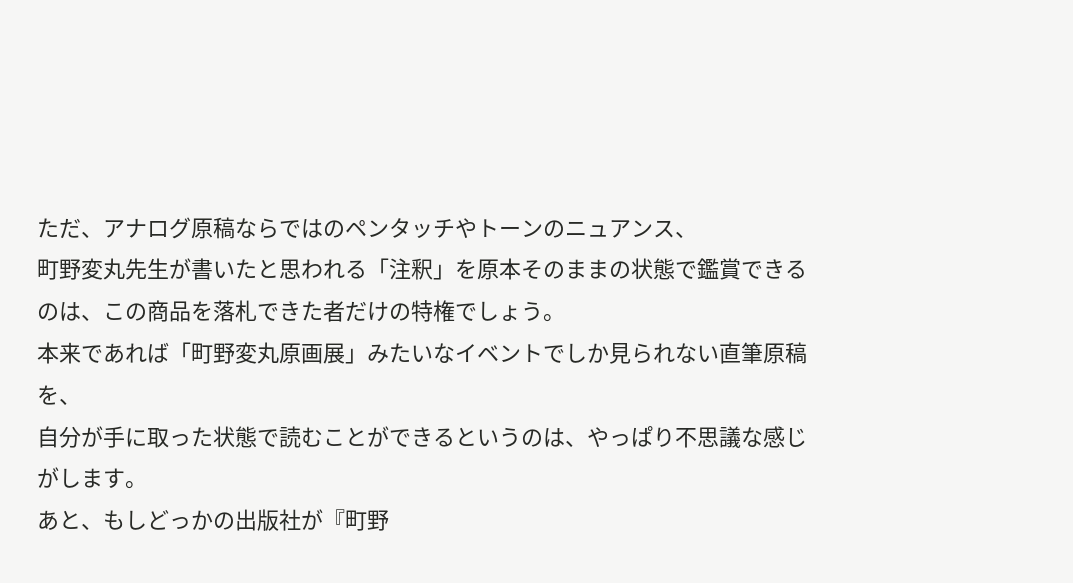ただ、アナログ原稿ならではのペンタッチやトーンのニュアンス、
町野変丸先生が書いたと思われる「注釈」を原本そのままの状態で鑑賞できるのは、この商品を落札できた者だけの特権でしょう。
本来であれば「町野変丸原画展」みたいなイベントでしか見られない直筆原稿を、
自分が手に取った状態で読むことができるというのは、やっぱり不思議な感じがします。
あと、もしどっかの出版社が『町野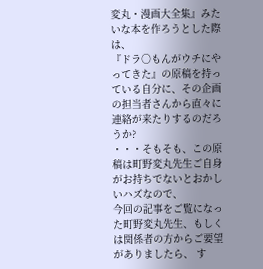変丸・漫画大全集』みたいな本を作ろうとした際は、
『ドラ○もんがウチにやってきた』の原稿を持っている自分に、その企画の担当者さんから直々に連絡が来たりするのだろうか?
・・・そもそも、この原稿は町野変丸先生ご自身がお持ちでないとおかしいハズなので、
今回の記事をご覧になった町野変丸先生、もしくは関係者の方からご要望がありましたら、 す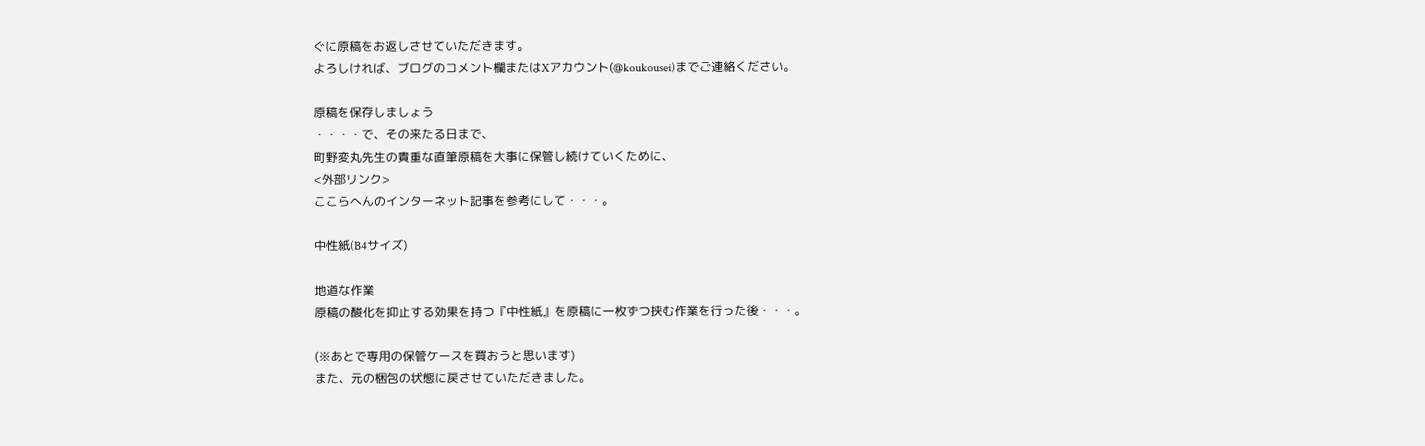ぐに原稿をお返しさせていただきます。
よろしければ、ブログのコメント欄またはXアカウント(@koukousei)までご連絡ください。

原稿を保存しましょう
・・・・で、その来たる日まで、
町野変丸先生の貴重な直筆原稿を大事に保管し続けていくために、
<外部リンク>
ここらへんのインターネット記事を参考にして・・・。

中性紙(B4サイズ)

地道な作業
原稿の酸化を抑止する効果を持つ『中性紙』を原稿に一枚ずつ挟む作業を行った後・・・。

(※あとで専用の保管ケースを買おうと思います)
また、元の梱包の状態に戻させていただきました。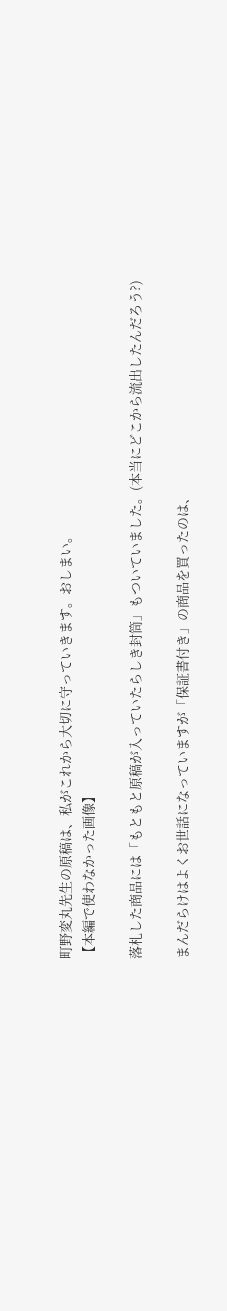町野変丸先生の原稿は、私がこれから大切に守っていきます。おしまい。
【本編で使わなかった画像】

落札した商品には「もともと原稿が入っていたらしき封筒」もついていました。(本当にどこから流出したんだろう?)

まんだらけはよくお世話になっていますが「保証書付き」の商品を買ったのは、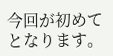今回が初めてとなります。